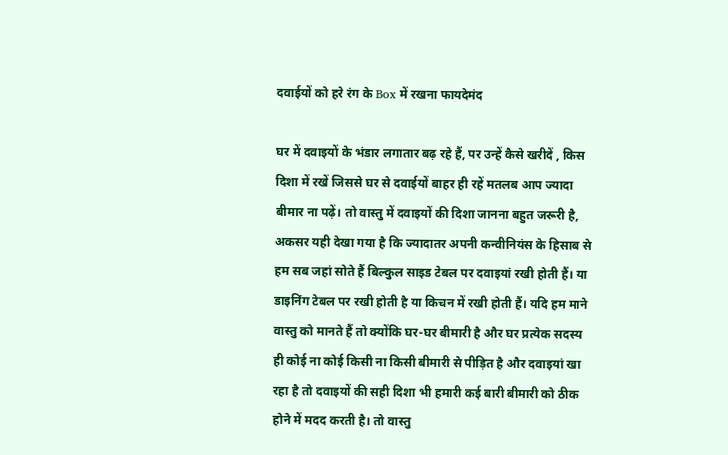दवाईयों को हरे रंग के Box में रखना फायदेमंद

घर में दवाइयों के भंडार लगातार बढ़ रहे हैं, पर उन्हें कैसे खरीदें , किस दिशा में रखें जिससे घर से दवाईयों बाहर ही रहें मतलब आप ज्यादा बीमार ना पढ़ें। तो वास्तु में दवाइयों की दिशा जानना बहुत जरूरी है, अकसर यही देखा गया है कि ज्यादातर अपनी कन्वीनियंस के हिसाब से हम सब जहां सोते हैं बिल्कुल साइड टेबल पर दवाइयां रखी होती हैं। या डाइनिंग टेबल पर रखी होती है या किचन में रखी होती हैं। यदि हम माने वास्तु को मानते हैं तो क्योंकि घर-घर बीमारी है और घर प्रत्येक सदस्य ही कोई ना कोई किसी ना किसी बीमारी से पीड़ित है और दवाइयां खा रहा है तो दवाइयों की सही दिशा भी हमारी कई बारी बीमारी को ठीक होने में मदद करती है। तो वास्तु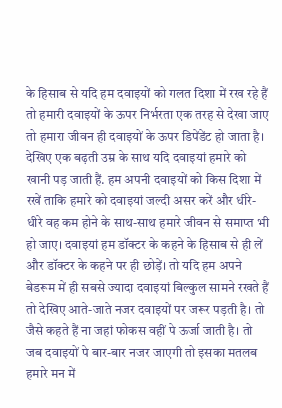के हिसाब से यदि हम दवाइयों को गलत दिशा में रख रहे हैं तो हमारी दवाइयों के ऊपर निर्भरता एक तरह से देखा जाए तो हमारा जीवन ही दवाइयों के ऊपर डिपेंडेंट हो जाता है। देखिए एक बढ़ती उम्र के साथ यदि दवाइयां हमारे को खानी पड़ जाती हैं. हम अपनी दवाइयों को किस दिशा में रखें ताकि हमारे को दवाइयां जल्दी असर करें और धीरे-धीरे वह कम होने के साथ-साथ हमारे जीवन से समाप्त भी हो जाए। दवाइयां हम डॉक्टर के कहने के हिसाब से ही लें और डॉक्टर के कहने पर ही छोड़ें। तो यदि हम अपने बेडरूम में ही सबसे ज्यादा दवाइयां बिल्कुल सामने रखते हैं तो देखिए आते-जाते नजर दवाइयों पर जरूर पड़ती है। तो जैसे कहते हैं ना जहां फोकस वहीं पे ऊर्जा जाती है। तो जब दवाइयों पे बार-बार नजर जाएगी तो इसका मतलब हमारे मन में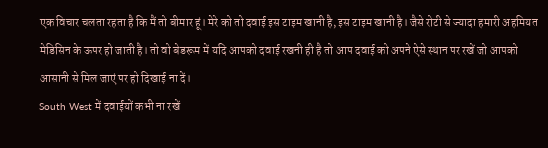एक विचार चलता रहता है कि मैं तो बीमार हूं। मेरे को तो दवाई इस टाइम खानी है, इस टाइम खानी है। जैसे रोटी से ज्यादा हमारी अहमियत मेडिसिन के ऊपर हो जाती है। तो वो बेडरूम में यदि आपको दवाई रखनी ही है तो आप दवाई को अपने ऐसे स्थान पर रखें जो आपको आसानी से मिल जाएं पर हो दिखाई ना दें।
South West में दवाईयों कभी ना रखें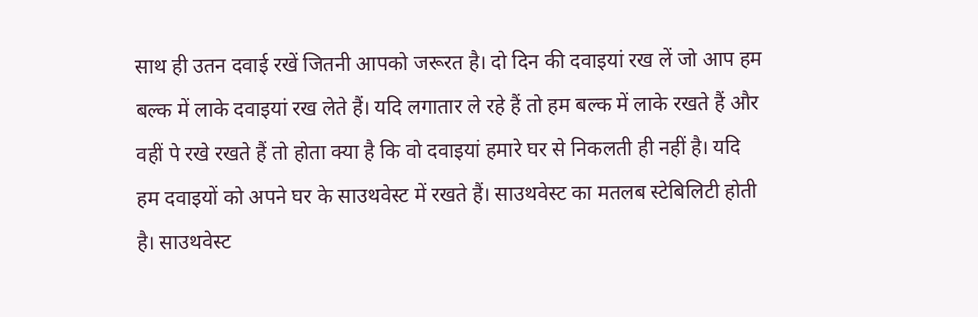साथ ही उतन दवाई रखें जितनी आपको जरूरत है। दो दिन की दवाइयां रख लें जो आप हम बल्क में लाके दवाइयां रख लेते हैं। यदि लगातार ले रहे हैं तो हम बल्क में लाके रखते हैं और वहीं पे रखे रखते हैं तो होता क्या है कि वो दवाइयां हमारे घर से निकलती ही नहीं है। यदि हम दवाइयों को अपने घर के साउथवेस्ट में रखते हैं। साउथवेस्ट का मतलब स्टेबिलिटी होती है। साउथवेस्ट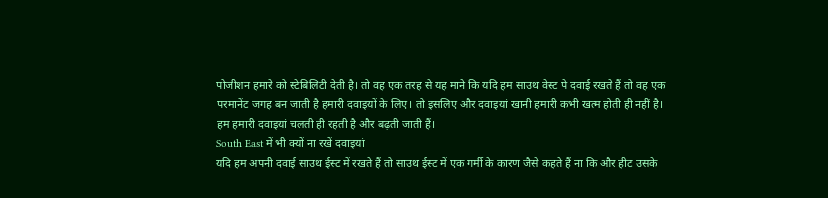पोजीशन हमारे को स्टेबिलिटी देती है। तो वह एक तरह से यह माने कि यदि हम साउथ वेस्ट पे दवाई रखते हैं तो वह एक परमानेंट जगह बन जाती है हमारी दवाइयों के लिए। तो इसलिए और दवाइयां खानी हमारी कभी खत्म होती ही नहीं है। हम हमारी दवाइयां चलती ही रहती है और बढ़ती जाती हैं।
South East में भी क्यों ना रखें दवाइयां
यदि हम अपनी दवाई साउथ ईस्ट में रखते हैं तो साउथ ईस्ट में एक गर्मी के कारण जैसे कहते हैं ना कि और हीट उसके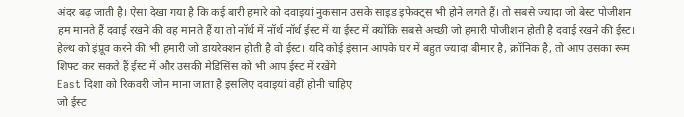अंदर बढ़ जाती है। ऐसा देखा गया है कि कई बारी हमारे को दवाइयां नुकसान उसके साइड इफेक्ट्स भी होने लगते हैं। तो सबसे ज्यादा जो बेस्ट पोजीशन हम मानते हैं दवाई रखने की वह मानते हैं या तो नॉर्थ में नॉर्थ नॉर्थ ईस्ट में या ईस्ट में क्योंकि सबसे अच्छी जो हमारी पोजीशन होती है दवाई रखने की ईस्ट। हेल्थ को इंप्रूव करने की भी हमारी जो डायरेक्शन होती है वो ईस्ट। यदि कोई इंसान आपके घर में बहुत ज्यादा बीमार है, क्रॉनिक है, तो आप उसका रूम शिफ्ट कर सकते हैं ईस्ट में और उसकी मेडिसिंस को भी आप ईस्ट में रखेंगे
East दिशा को रिकवरी जोन माना जाता है इसलिए दवाइयां वहीं होनी चाहिए
जो ईस्ट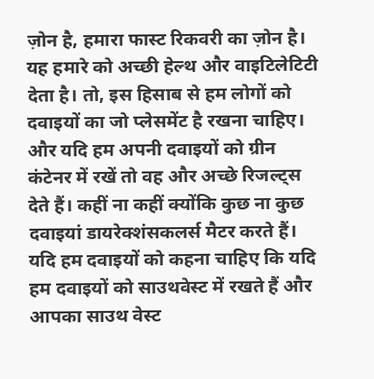ज़ोन है, हमारा फास्ट रिकवरी का ज़ोन है। यह हमारे को अच्छी हेल्थ और वाइटिलेटिटी देता है। तो, इस हिसाब से हम लोगों को दवाइयों का जो प्लेसमेंट है रखना चाहिए। और यदि हम अपनी दवाइयों को ग्रीन कंटेनर में रखें तो वह और अच्छे रिजल्ट्स देते हैं। कहीं ना कहीं क्योंकि कुछ ना कुछ दवाइयां डायरेक्शंसकलर्स मैटर करते हैं। यदि हम दवाइयों को कहना चाहिए कि यदि हम दवाइयों को साउथवेस्ट में रखते हैं और आपका साउथ वेस्ट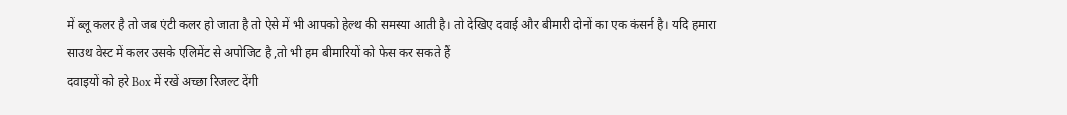में ब्लू कलर है तो जब एंटी कलर हो जाता है तो ऐसे में भी आपको हेल्थ की समस्या आती है। तो देखिए दवाई और बीमारी दोनों का एक कंसर्न है। यदि हमारा साउथ वेस्ट में कलर उसके एलिमेंट से अपोजिट है ,तो भी हम बीमारियों को फेस कर सकते हैं
दवाइयों को हरे Box में रखें अच्छा रिजल्ट देंगी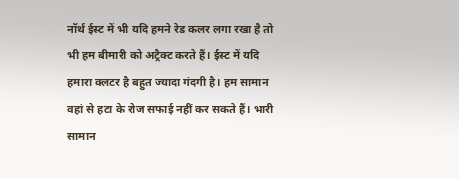नॉर्थ ईस्ट में भी यदि हमने रेड कलर लगा रखा है तो भी हम बीमारी को अट्रैक्ट करते हैं। ईस्ट में यदि हमारा क्लटर है बहुत ज्यादा गंदगी है। हम सामान वहां से हटा के रोज सफाई नहीं कर सकते हैं। भारी सामान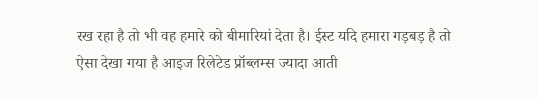रख रहा है तो भी वह हमारे को बीमारियां देता है। ईस्ट यदि हमारा गड़बड़ है तो ऐसा देखा गया है आइज रिलेटेड प्रॉब्लम्स ज्यादा आती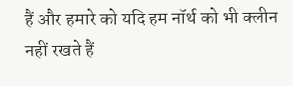हैं और हमारे को यदि हम नॉर्थ को भी क्लीन नहीं रखते हैं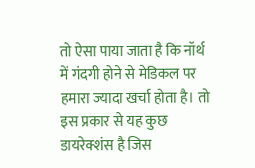तो ऐसा पाया जाता है कि नॉर्थ में गंदगी होने से मेडिकल पर हमारा ज्यादा खर्चा होता है। तो इस प्रकार से यह कुछ डायरेक्शंस है जिस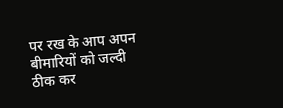पर रख के आप अपन बीमारियों को जल्दी ठीक कर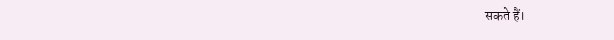सकते हैं।